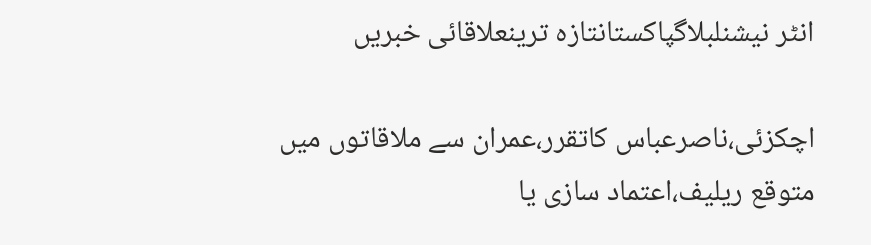انٹر نیشنلبلاگپاکستانتازہ ترینعلاقائی خبریں

اچکزئی،ناصرعباس کاتقرر،عمران سے ملاقاتوں میں متوقع ریلیف،اعتماد سازی یا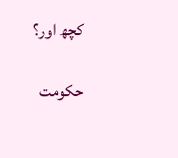کچھ اور؟

حکومت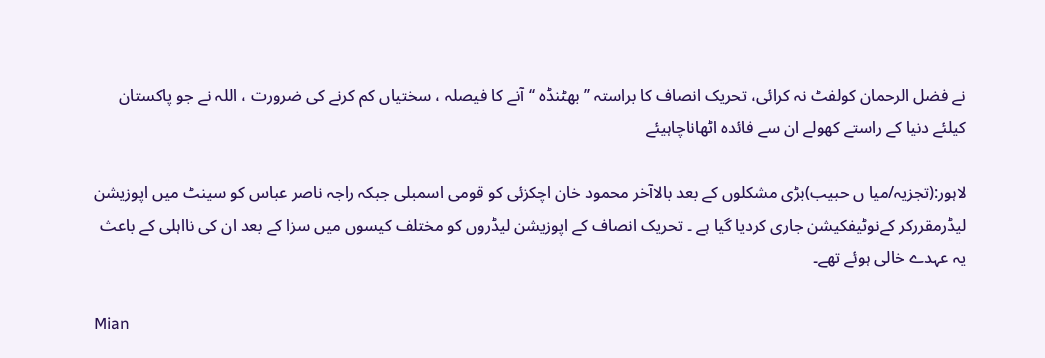نے فضل الرحمان کولفٹ نہ کرائی، تحریک انصاف کا براستہ ’’بھٹنڈہ ‘‘آنے کا فیصلہ ، سختیاں کم کرنے کی ضرورت ، اللہ نے جو پاکستان کیلئے دنیا کے راستے کھولے ان سے فائدہ اٹھاناچاہیئے

لاہور:(تجزیہ/میا ں حبیب)بڑی مشکلوں کے بعد بالاآخر محمود خان اچکزئی کو قومی اسمبلی جبکہ راجہ ناصر عباس کو سینٹ میں اپوزیشن لیڈرمقررکر کےنوٹیفکیشن جاری کردیا گیا ہے ۔ تحریک انصاف کے اپوزیشن لیڈروں کو مختلف کیسوں میں سزا کے بعد ان کی نااہلی کے باعث یہ عہدے خالی ہوئے تھے۔

Mian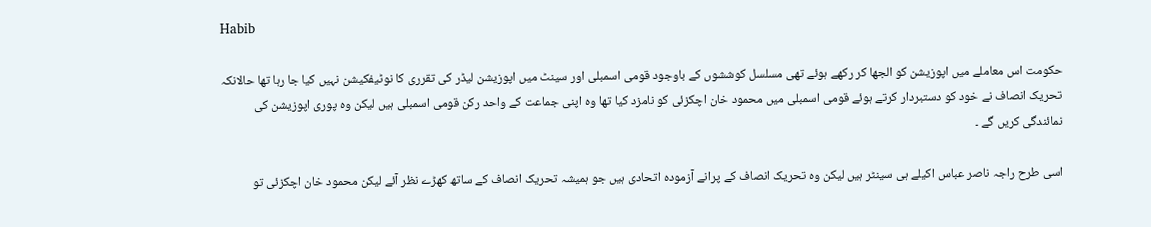Habib

حکومت اس معاملے میں اپوزیشن کو الجھا کر رکھے ہوئے تھی مسلسل کوششوں کے باوجود قومی اسمبلی اور سینٹ میں اپوزیشن لیڈر کی تقرری کا نوٹیفکیشن نہیں کیا جا رہا تھا حالانکہ تحریک انصاف نے خود کو دستبردار کرتے ہوئے قومی اسمبلی میں محمود خان اچکزئی کو نامزد کیا تھا وہ اپنی جماعت کے واحد رکن قومی اسمبلی ہیں لیکن وہ پوری اپوزیشن کی نمائندگی کریں گے ۔

اسی طرح راجہ ناصر عباس اکیلے ہی سینٹر ہیں لیکن وہ تحریک انصاف کے پرانے آزمودہ اتحادی ہیں جو ہمیشہ تحریک انصاف کے ساتھ کھڑے نظر آئے لیکن محمود خان اچکزئی تو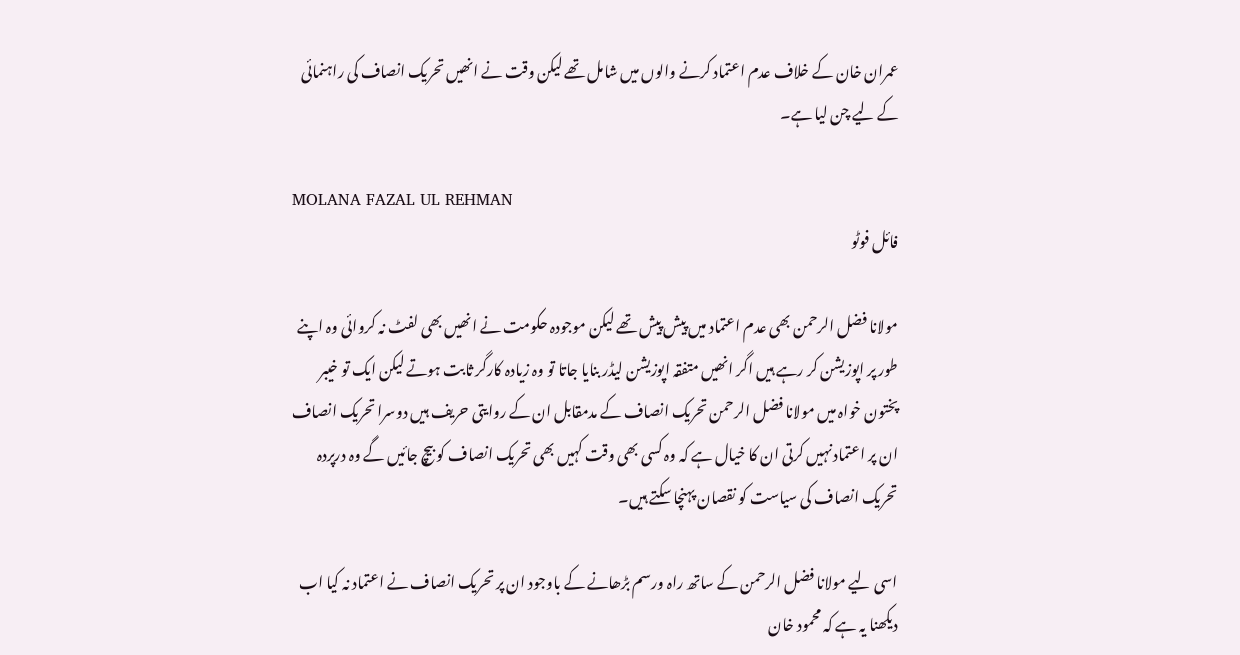عمران خان کے خلاف عدم اعتماد کرنے والوں میں شامل تھے لیکن وقت نے انھیں تحریک انصاف کی راہنمائی کے لیے چن لیا ہے۔

MOLANA FAZAL UL REHMAN
فائل فوٹو

مولانا فضل الرحمن بھی عدم اعتماد میں پیش پیش تھے لیکن موجودہ حکومت نے انھیں بھی لفٹ نہ کروائی وہ اپنے طور پر اپوزیشن کر رہے ہیں اگر انھیں متفقہ اپوزیشن لیڈر بنایا جاتا تو وہ زیادہ کارگر ثابت ہوتے لیکن ایک تو خیبر پختون خواہ میں مولانا فضل الرحمن تحریک انصاف کے مدمقابل ان کے روایتی حریف ہیں دوسرا تحریک انصاف ان پر اعتماد نہیں کرتی ان کا خیال ہے کہ وہ کسی بھی وقت کہیں بھی تحریک انصاف کو بیچ جائیں گے وہ درپردہ تحریک انصاف کی سیاست کو نقصان پہنچا سکتے ہیں۔

اسی لیے مولانا فضل الرحمن کے ساتھ راہ ورسم بڑھانے کے باوجود ان پر تحریک انصاف نے اعتماد نہ کیا اب دیکھنا یہ ہے کہ محمود خان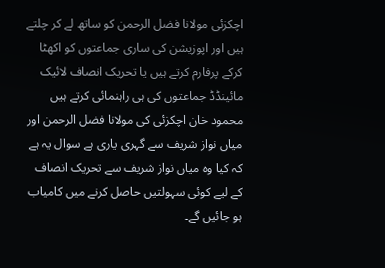اچکزئی مولانا فضل الرحمن کو ساتھ لے کر چلتے ہیں اور اپوزیشن کی ساری جماعتوں کو اکھٹا کرکے پرفارم کرتے ہیں یا تحریک انصاف لائیک مائینڈڈ جماعتوں کی ہی راہنمائی کرتے ہیں محمود خان اچکزئی کی مولانا فضل الرحمن اور میاں نواز شریف سے گہری یاری ہے سوال یہ ہے کہ کیا وہ میاں نواز شریف سے تحریک انصاف کے لیے کوئی سہولتیں حاصل کرنے میں کامیاب ہو جائیں گے۔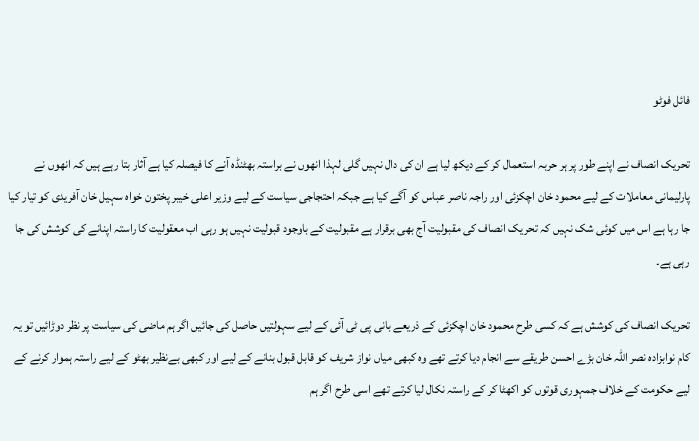فائل فوٹو

تحریک انصاف نے اپنے طور پر ہر حربہ استعمال کر کے دیکھ لیا ہے ان کی دال نہیں گلی لہذا انھوں نے براستہ بھٹنڈہ آنے کا فیصلہ کیا ہے آثار بتا رہے ہیں کہ انھوں نے پارلیمانی معاملات کے لیے محمود خان اچکزئی اور راجہ ناصر عباس کو آگے کیا ہے جبکہ احتجاجی سیاست کے لیے وزیر اعلی خیبر پختون خواہ سہیل خان آفریدی کو تیار کیا جا رہا ہے اس میں کوئی شک نہیں کہ تحریک انصاف کی مقبولیت آج بھی برقرار ہے مقبولیت کے باوجود قبولیت نہیں ہو رہی اب معقولیت کا راستہ اپنانے کی کوشش کی جا رہی ہے۔

تحریک انصاف کی کوشش ہے کہ کسی طرح محمود خان اچکزئی کے ذریعے بانی پی ٹی آئی کے لیے سہولتیں حاصل کی جائیں اگر ہم ماضی کی سیاست پر نظر دوڑائیں تو یہ کام نوابزادہ نصر اللہ خان بڑے احسن طریقے سے انجام دیا کرتے تھے وہ کبھی میاں نواز شریف کو قابل قبول بنانے کے لیے اور کبھی بےنظیر بھٹو کے لیے راستہ ہموار کرنے کے لیے حکومت کے خلاف جمہوری قوتوں کو اکھٹا کر کے راستہ نکال لیا کرتے تھے اسی طرح اگر ہم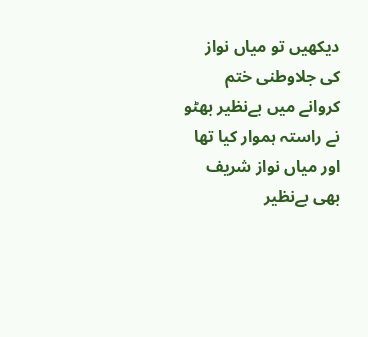دیکھیں تو میاں نواز کی جلاوطنی ختم کروانے میں بےنظیر بھٹو نے راستہ ہموار کیا تھا اور میاں نواز شریف بھی بےنظیر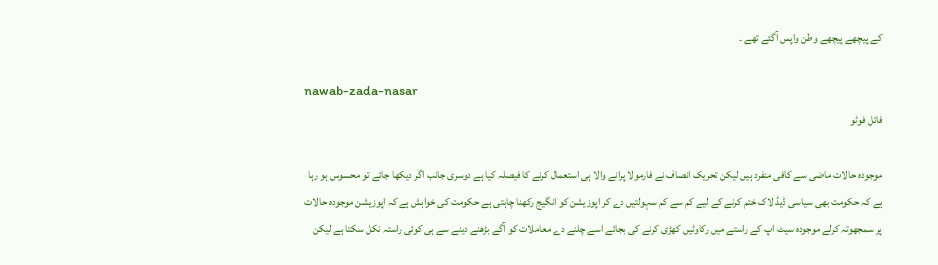کے پیچھے پیچھے وطن واپس آگئے تھے ۔

nawab-zada-nasar
فائل فوٹو

موجودہ حالات ماضی سے کافی منفرد ہیں لیکن تحریک انصاف نے فارمولا پرانے والا ہی استعمال کرنے کا فیصلہ کیا ہے دوسری جانب اگر دیکھا جائے تو محسوس ہو رہا ہے کہ حکومت بھی سیاسی ڈیڈ لاک ختم کرنے کے لیے کم سے کم سہولتیں دے کر اپوزیشن کو انگیج رکھنا چاہتی ہے حکومت کی خواہش ہے کہ اپوزیشن موجودہ حالات پر سمجھوتہ کرلے موجودہ سیٹ اپ کے راستے میں رکاوٹیں کھڑی کرنے کی بجائے اسے چلنے دے معاملات کو آگے بڑھنے دینے سے ہی کوئی راستہ نکل سکتا ہے لیکن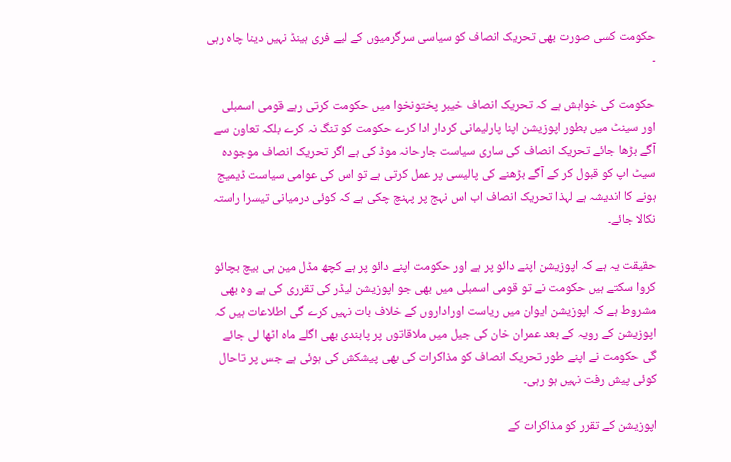حکومت کسی صورت بھی تحریک انصاف کو سیاسی سرگرمیوں کے لیے فری ہینڈ نہیں دینا چاہ رہی ۔

حکومت کی خواہش ہے کہ تحریک انصاف خیبر پختونخوا میں حکومت کرتی رہے قومی اسمبلی اور سینٹ میں بطور اپوزیشن اپنا پارلیمانی کردار ادا کرے حکومت کو تنگ نہ کرے بلکہ تعاون سے آگے بڑھا جائے تحریک انصاف کی ساری سیاست جارحانہ موڈ کی ہے اگر تحریک انصاف موجودہ سیٹ اپ کو قبول کر کے آگے بڑھنے کی پالیسی پر عمل کرتی ہے تو اس کی عوامی سیاست ڈیمیج ہونے کا اندیشہ ہے لہذا تحریک انصاف اب اس نہج پر پہنچ چکی ہے کہ کوئی درمیانی تیسرا راستہ نکالا جائے۔

حقیقت یہ ہے کہ اپوزیشن اپنے دائو پر ہے اور حکومت اپنے دائو پر ہے کچھ مڈل مین ہی بیچ بچائو کروا سکتے ہیں حکومت نے تو قومی اسمبلی میں بھی جو اپوزیشن لیڈر کی تقرری کی ہے وہ بھی مشروط ہے کہ اپوزیشن ایوان میں ریاست اوراداروں کے خلاف بات نہیں کرے گی اطلاعات ہیں کہ اپوزیشن کے رویہ کے بعد عمران خان کی جیل میں ملاقاتوں پر پابندی بھی اگلے ماہ اٹھا لی جائے گی حکومت نے اپنے طور تحریک انصاف کو مذاکرات کی بھی پیشکش کی ہوئی ہے جس پر تاحال کوئی پیش رفت نہیں ہو رہی۔

اپوزیشن کے تقرر کو مذاکرات کے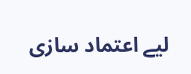لیے اعتماد سازی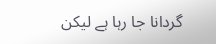گردانا جا رہا ہے لیکن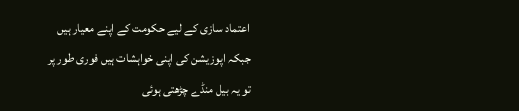اعتماد سازی کے لیے حکومت کے اپنے معیار ہیں جبکہ اپوزیشن کی اپنی خواہشات ہیں فوری طور پر تو یہ بیل منڈے چڑھتی ہوئی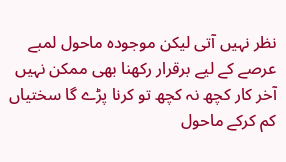نظر نہیں آتی لیکن موجودہ ماحول لمبے عرصے کے لیے برقرار رکھنا بھی ممکن نہیں آخر کار کچھ نہ کچھ تو کرنا پڑے گا سختیاں کم کرکے ماحول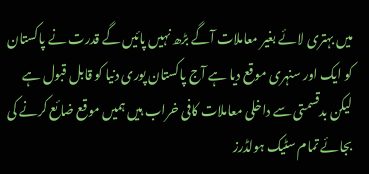میں بہتری لائے بغیر معاملات آگے بڑھ نہیں پائیں گے قدرت نے پاکستان کو ایک اور سنہری موقع دیا ہے آج پاکستان پوری دنیا کو قابل قبول ہے لیکن بدقسمتی سے داخلی معاملات کافی خراب ہیں ہمیں موقع ضائع کرنے کی بجائے تمام سٹیک ہولڈرز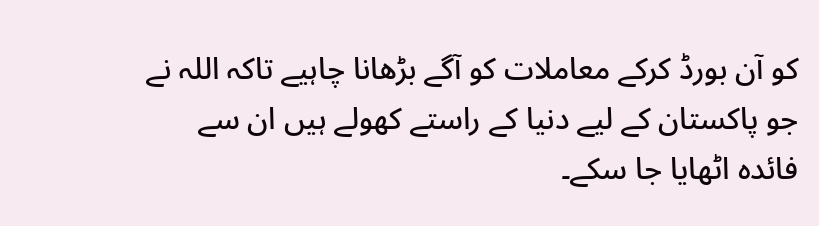کو آن بورڈ کرکے معاملات کو آگے بڑھانا چاہیے تاکہ اللہ نے جو پاکستان کے لیے دنیا کے راستے کھولے ہیں ان سے فائدہ اٹھایا جا سکے۔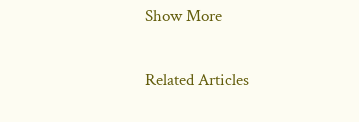Show More

Related Articles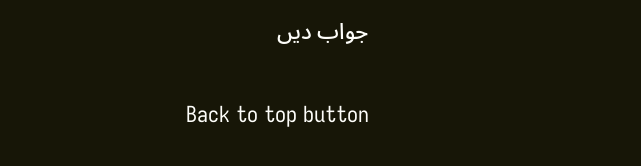جواب دیں

Back to top button